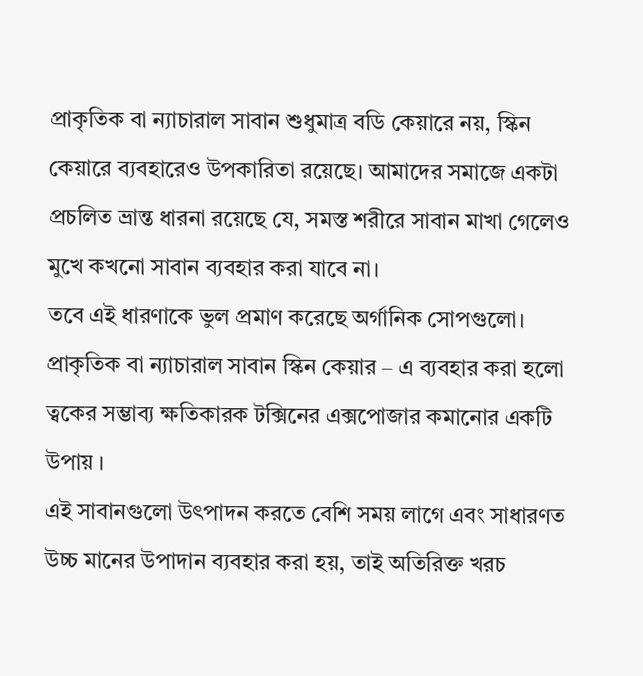প্রাকৃতিক বা ন্যাচারাল সাবান শুধুমাত্র বডি কেয়ারে নয়, স্কিন কেয়ারে ব্যবহারেও উপকারিতা রয়েছে। আমাদের সমাজে একটা প্রচলিত ভ্রান্ত ধারনা রয়েছে যে, সমস্ত শরীরে সাবান মাখা গেলেও মুখে কখনো সাবান ব্যবহার করা যাবে না।
তবে এই ধারণাকে ভুল প্রমাণ করেছে অর্গানিক সোপগুলো।
প্রাকৃতিক বা ন্যাচারাল সাবান স্কিন কেয়ার – এ ব্যবহার করা হলো ত্বকের সম্ভাব্য ক্ষতিকারক টক্সিনের এক্সপোজার কমানোর একটি উপায় ।
এই সাবানগুলো উৎপাদন করতে বেশি সময় লাগে এবং সাধারণত উচ্চ মানের উপাদান ব্যবহার করা হয়, তাই অতিরিক্ত খরচ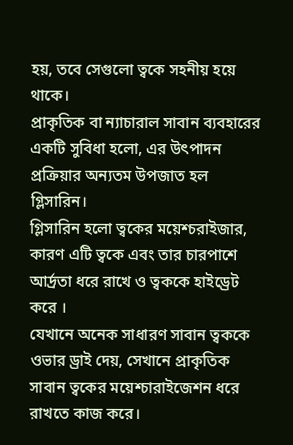হয়, তবে সেগুলো ত্বকে সহনীয় হয়ে থাকে।
প্রাকৃতিক বা ন্যাচারাল সাবান ব্যবহারের একটি সুবিধা হলো, এর উৎপাদন প্রক্রিয়ার অন্যতম উপজাত হল গ্লিসারিন।
গ্লিসারিন হলো ত্বকের ময়েশ্চরাইজার, কারণ এটি ত্বকে এবং তার চারপাশে আর্দ্রতা ধরে রাখে ও ত্বককে হাইড্রেট করে ।
যেখানে অনেক সাধারণ সাবান ত্বককে ওভার ড্রাই দেয়, সেখানে প্রাকৃতিক সাবান ত্বকের ময়েশ্চারাইজেশন ধরে রাখতে কাজ করে।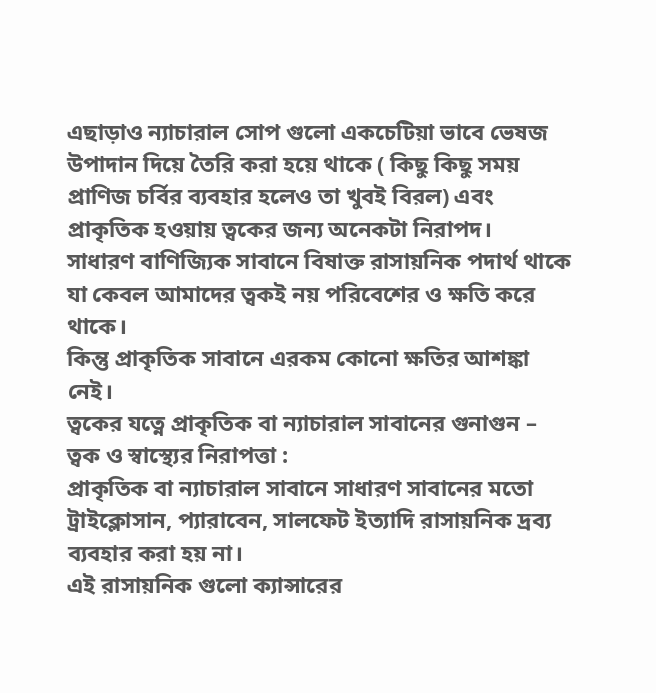এছাড়াও ন্যাচারাল সোপ গুলো একচেটিয়া ভাবে ভেষজ উপাদান দিয়ে তৈরি করা হয়ে থাকে ( কিছু কিছু সময় প্রাণিজ চর্বির ব্যবহার হলেও তা খুবই বিরল) এবং প্রাকৃতিক হওয়ায় ত্বকের জন্য অনেকটা নিরাপদ।
সাধারণ বাণিজ্যিক সাবানে বিষাক্ত রাসায়নিক পদার্থ থাকে যা কেবল আমাদের ত্বকই নয় পরিবেশের ও ক্ষতি করে থাকে।
কিন্তু প্রাকৃতিক সাবানে এরকম কোনো ক্ষতির আশঙ্কা নেই।
ত্বকের যত্নে প্রাকৃতিক বা ন্যাচারাল সাবানের গুনাগুন –
ত্বক ও স্বাস্থ্যের নিরাপত্তা :
প্রাকৃতিক বা ন্যাচারাল সাবানে সাধারণ সাবানের মতো ট্রাইক্লোসান, প্যারাবেন, সালফেট ইত্যাদি রাসায়নিক দ্রব্য ব্যবহার করা হয় না।
এই রাসায়নিক গুলো ক্যান্সারের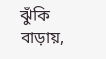ঝুঁকি বাড়ায়,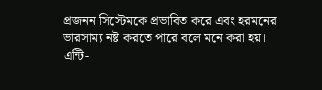প্রজনন সিস্টেমকে প্রভাবিত করে এবং হরমনের ভারসাম্য নষ্ট করতে পারে বলে মনে করা হয়।
এন্টি-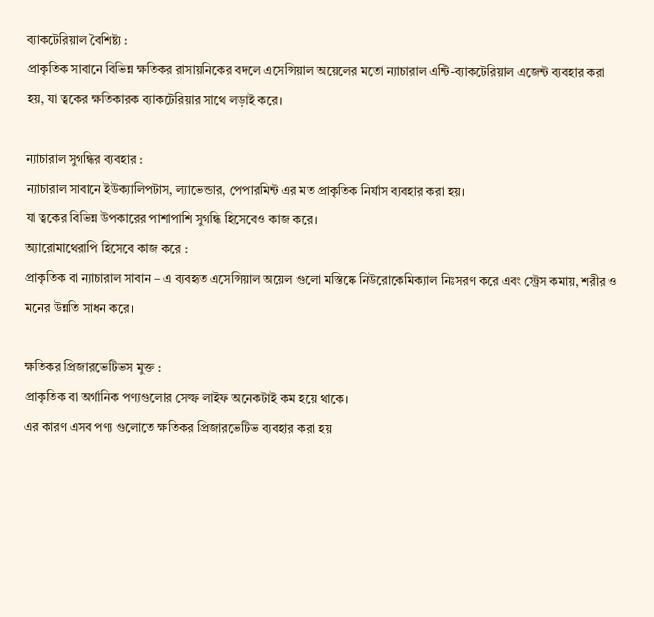ব্যাকটেরিয়াল বৈশিষ্ট্য :
প্রাকৃতিক সাবানে বিভিন্ন ক্ষতিকর রাসায়নিকের বদলে এসেন্সিয়াল অয়েলের মতো ন্যাচারাল এন্টি-ব্যাকটেরিয়াল এজেন্ট ব্যবহার করা হয়, যা ত্বকের ক্ষতিকারক ব্যাকটেরিয়ার সাথে লড়াই করে।

ন্যাচারাল সুগন্ধির ব্যবহার :
ন্যাচারাল সাবানে ইউক্যালিপটাস, ল্যাভেন্ডার, পেপারমিন্ট এর মত প্রাকৃতিক নির্যাস ব্যবহার করা হয়।
যা ত্বকের বিভিন্ন উপকারের পাশাপাশি সুগন্ধি হিসেবেও কাজ করে।
অ্যারোমাথেরাপি হিসেবে কাজ করে :
প্রাকৃতিক বা ন্যাচারাল সাবান – এ ব্যবহৃত এসেন্সিয়াল অয়েল গুলো মস্তিষ্কে নিউরোকেমিক্যাল নিঃসরণ করে এবং স্ট্রেস কমায়, শরীর ও মনের উন্নতি সাধন করে।

ক্ষতিকর প্রিজারভেটিভস মুক্ত :
প্রাকৃতিক বা অর্গানিক পণ্যগুলোর সেল্ফ লাইফ অনেকটাই কম হয়ে থাকে।
এর কারণ এসব পণ্য গুলোতে ক্ষতিকর প্রিজারভেটিভ ব্যবহার করা হয়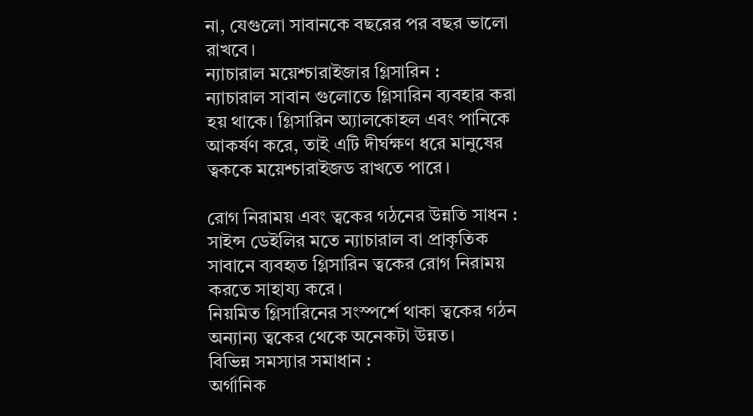না, যেগুলো সাবানকে বছরের পর বছর ভালো রাখবে।
ন্যাচারাল ময়েশ্চারাইজার গ্লিসারিন :
ন্যাচারাল সাবান গুলোতে গ্লিসারিন ব্যবহার করা হয় থাকে। গ্লিসারিন অ্যালকোহল এবং পানিকে আকর্ষণ করে, তাই এটি দীর্ঘক্ষণ ধরে মানুষের ত্বককে ময়েশ্চারাইজড রাখতে পারে।

রোগ নিরাময় এবং ত্বকের গঠনের উন্নতি সাধন :
সাইন্স ডেইলির মতে ন্যাচারাল বা প্রাকৃতিক সাবানে ব্যবহৃত গ্লিসারিন ত্বকের রোগ নিরাময় করতে সাহায্য করে।
নিয়মিত গ্লিসারিনের সংস্পর্শে থাকা ত্বকের গঠন অন্যান্য ত্বকের থেকে অনেকটা উন্নত।
বিভিন্ন সমস্যার সমাধান :
অর্গানিক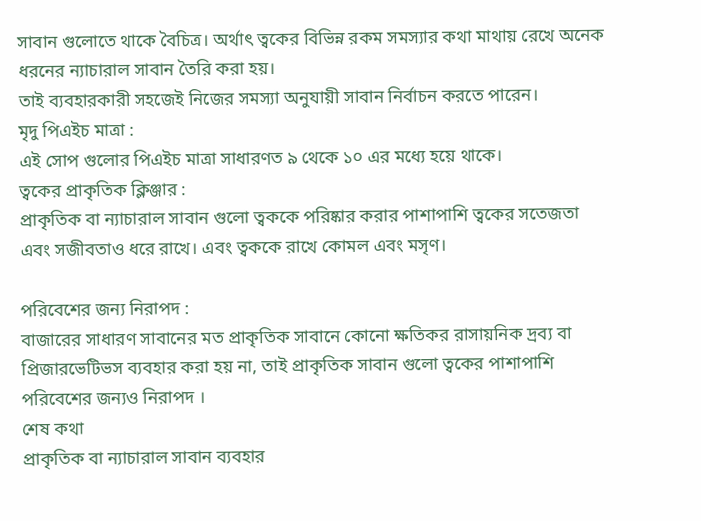সাবান গুলোতে থাকে বৈচিত্র। অর্থাৎ ত্বকের বিভিন্ন রকম সমস্যার কথা মাথায় রেখে অনেক ধরনের ন্যাচারাল সাবান তৈরি করা হয়।
তাই ব্যবহারকারী সহজেই নিজের সমস্যা অনুযায়ী সাবান নির্বাচন করতে পারেন।
মৃদু পিএইচ মাত্রা :
এই সোপ গুলোর পিএইচ মাত্রা সাধারণত ৯ থেকে ১০ এর মধ্যে হয়ে থাকে।
ত্বকের প্রাকৃতিক ক্লিঞ্জার :
প্রাকৃতিক বা ন্যাচারাল সাবান গুলো ত্বককে পরিষ্কার করার পাশাপাশি ত্বকের সতেজতা এবং সজীবতাও ধরে রাখে। এবং ত্বককে রাখে কোমল এবং মসৃণ।

পরিবেশের জন্য নিরাপদ :
বাজারের সাধারণ সাবানের মত প্রাকৃতিক সাবানে কোনো ক্ষতিকর রাসায়নিক দ্রব্য বা প্রিজারভেটিভস ব্যবহার করা হয় না, তাই প্রাকৃতিক সাবান গুলো ত্বকের পাশাপাশি পরিবেশের জন্যও নিরাপদ ।
শেষ কথা
প্রাকৃতিক বা ন্যাচারাল সাবান ব্যবহার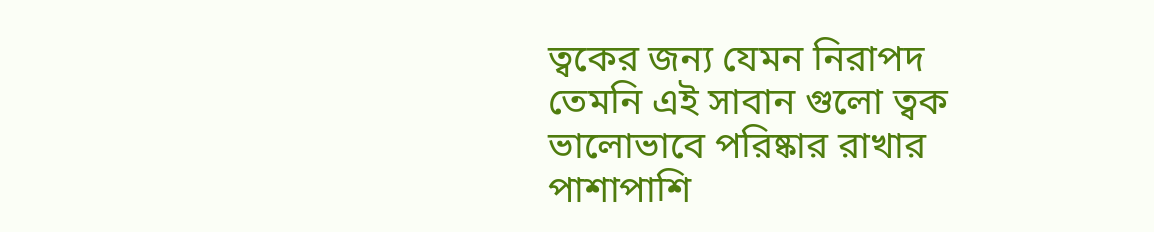ত্বকের জন্য যেমন নিরাপদ তেমনি এই সাবান গুলো ত্বক ভালোভাবে পরিষ্কার রাখার পাশাপাশি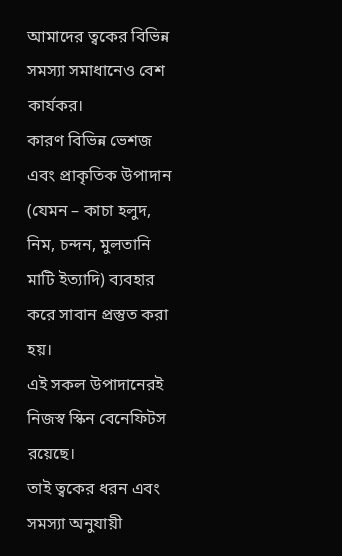আমাদের ত্বকের বিভিন্ন সমস্যা সমাধানেও বেশ কার্যকর।
কারণ বিভিন্ন ভেশজ এবং প্রাকৃতিক উপাদান (যেমন – কাচা হলুদ, নিম, চন্দন, মুলতানি মাটি ইত্যাদি) ব্যবহার করে সাবান প্রস্তুত করা হয়।
এই সকল উপাদানেরই নিজস্ব স্কিন বেনেফিটস রয়েছে।
তাই ত্বকের ধরন এবং সমস্যা অনুযায়ী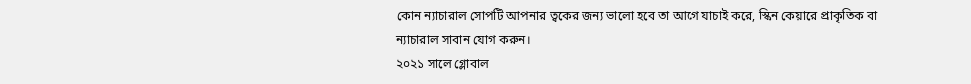কোন ন্যাচারাল সোপটি আপনার ত্বকের জন্য ভালো হবে তা আগে যাচাই করে, স্কিন কেয়ারে প্রাকৃতিক বা ন্যাচারাল সাবান যোগ করুন।
২০২১ সালে গ্লোবাল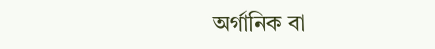অর্গানিক বা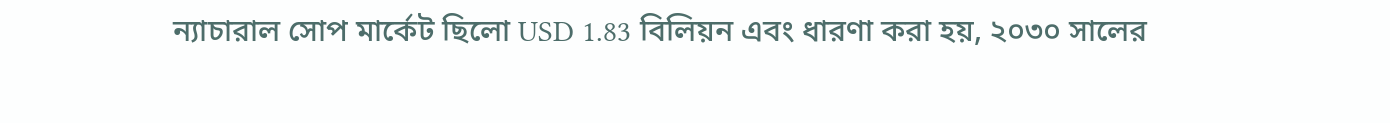ন্যাচারাল সোপ মার্কেট ছিলো USD 1.83 বিলিয়ন এবং ধারণা করা হয়, ২০৩০ সালের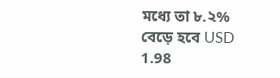মধ্যে তা ৮.২% বেড়ে হবে USD 1.98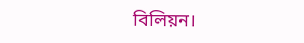বিলিয়ন।